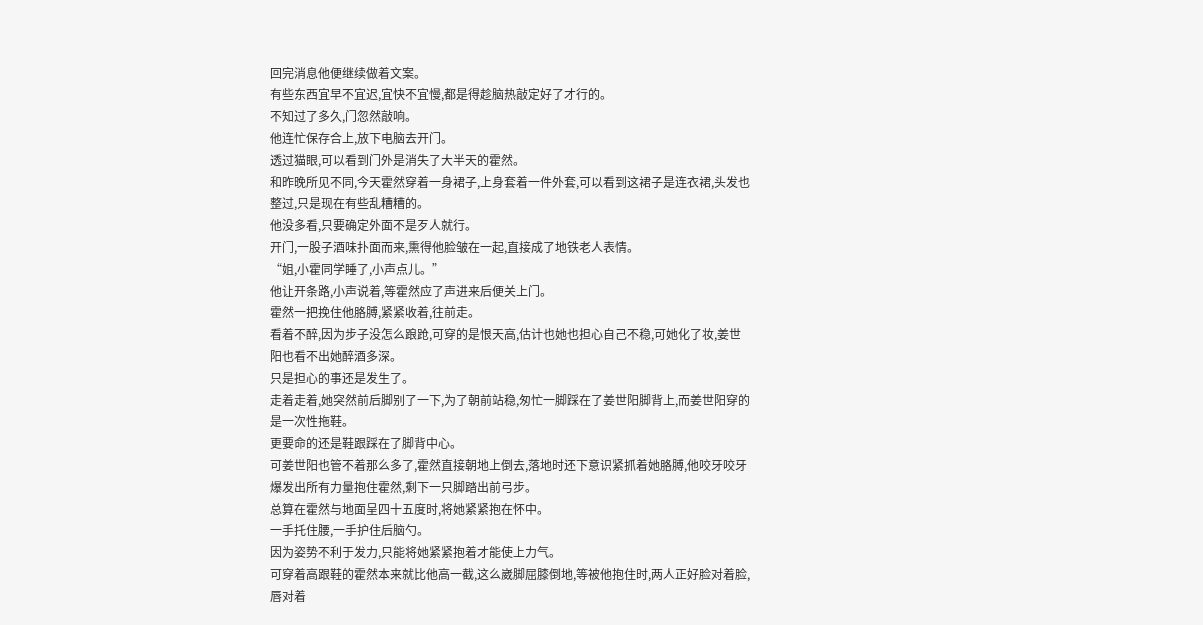回完消息他便继续做着文案。
有些东西宜早不宜迟,宜快不宜慢,都是得趁脑热敲定好了才行的。
不知过了多久,门忽然敲响。
他连忙保存合上,放下电脑去开门。
透过猫眼,可以看到门外是消失了大半天的霍然。
和昨晚所见不同,今天霍然穿着一身裙子,上身套着一件外套,可以看到这裙子是连衣裙,头发也整过,只是现在有些乱糟糟的。
他没多看,只要确定外面不是歹人就行。
开门,一股子酒味扑面而来,熏得他脸皱在一起,直接成了地铁老人表情。
“姐,小霍同学睡了,小声点儿。”
他让开条路,小声说着,等霍然应了声进来后便关上门。
霍然一把挽住他胳膊,紧紧收着,往前走。
看着不醉,因为步子没怎么踉跄,可穿的是恨天高,估计也她也担心自己不稳,可她化了妆,姜世阳也看不出她醉酒多深。
只是担心的事还是发生了。
走着走着,她突然前后脚别了一下,为了朝前站稳,匆忙一脚踩在了姜世阳脚背上,而姜世阳穿的是一次性拖鞋。
更要命的还是鞋跟踩在了脚背中心。
可姜世阳也管不着那么多了,霍然直接朝地上倒去,落地时还下意识紧抓着她胳膊,他咬牙咬牙爆发出所有力量抱住霍然,剩下一只脚踏出前弓步。
总算在霍然与地面呈四十五度时,将她紧紧抱在怀中。
一手托住腰,一手护住后脑勺。
因为姿势不利于发力,只能将她紧紧抱着才能使上力气。
可穿着高跟鞋的霍然本来就比他高一截,这么崴脚屈膝倒地,等被他抱住时,两人正好脸对着脸,唇对着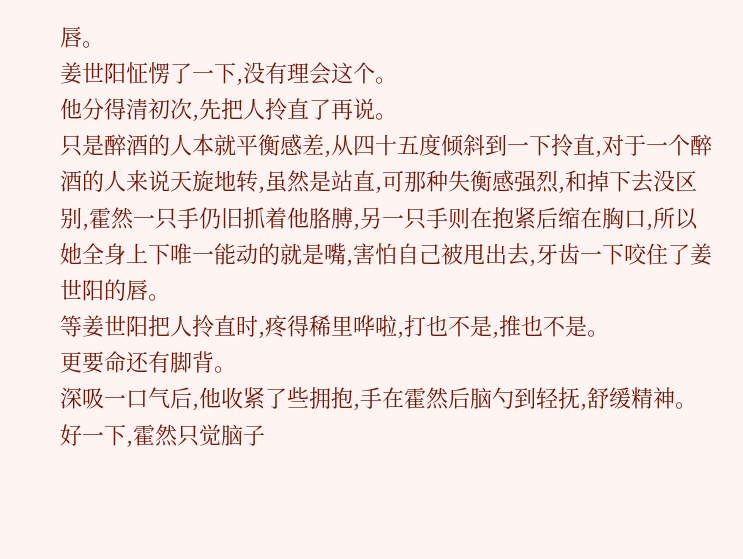唇。
姜世阳怔愣了一下,没有理会这个。
他分得清初次,先把人拎直了再说。
只是醉酒的人本就平衡感差,从四十五度倾斜到一下拎直,对于一个醉酒的人来说天旋地转,虽然是站直,可那种失衡感强烈,和掉下去没区别,霍然一只手仍旧抓着他胳膊,另一只手则在抱紧后缩在胸口,所以她全身上下唯一能动的就是嘴,害怕自己被甩出去,牙齿一下咬住了姜世阳的唇。
等姜世阳把人拎直时,疼得稀里哗啦,打也不是,推也不是。
更要命还有脚背。
深吸一口气后,他收紧了些拥抱,手在霍然后脑勺到轻抚,舒缓精神。
好一下,霍然只觉脑子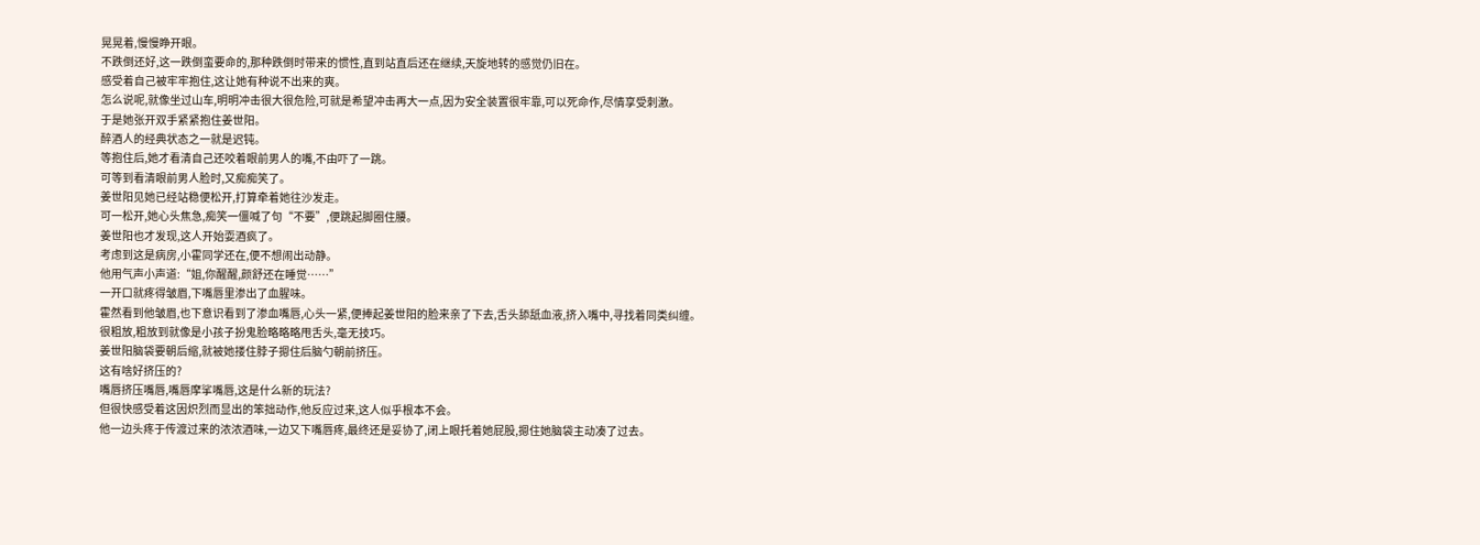晃晃着,慢慢睁开眼。
不跌倒还好,这一跌倒蛮要命的,那种跌倒时带来的惯性,直到站直后还在继续,天旋地转的感觉仍旧在。
感受着自己被牢牢抱住,这让她有种说不出来的爽。
怎么说呢,就像坐过山车,明明冲击很大很危险,可就是希望冲击再大一点,因为安全装置很牢靠,可以死命作,尽情享受刺激。
于是她张开双手紧紧抱住姜世阳。
醉酒人的经典状态之一就是迟钝。
等抱住后,她才看清自己还咬着眼前男人的嘴,不由吓了一跳。
可等到看清眼前男人脸时,又痴痴笑了。
姜世阳见她已经站稳便松开,打算牵着她往沙发走。
可一松开,她心头焦急,痴笑一僵喊了句“不要”,便跳起脚圈住腰。
姜世阳也才发现,这人开始耍酒疯了。
考虑到这是病房,小霍同学还在,便不想闹出动静。
他用气声小声道:“姐,你醒醒,颜舒还在睡觉……”
一开口就疼得皱眉,下嘴唇里渗出了血腥味。
霍然看到他皱眉,也下意识看到了渗血嘴唇,心头一紧,便捧起姜世阳的脸来亲了下去,舌头舔舐血液,挤入嘴中,寻找着同类纠缠。
很粗放,粗放到就像是小孩子扮鬼脸略略略甩舌头,毫无技巧。
姜世阳脑袋要朝后缩,就被她搂住脖子摁住后脑勺朝前挤压。
这有啥好挤压的?
嘴唇挤压嘴唇,嘴唇摩挲嘴唇,这是什么新的玩法?
但很快感受着这因炽烈而显出的笨拙动作,他反应过来,这人似乎根本不会。
他一边头疼于传渡过来的浓浓酒味,一边又下嘴唇疼,最终还是妥协了,闭上眼托着她屁股,摁住她脑袋主动凑了过去。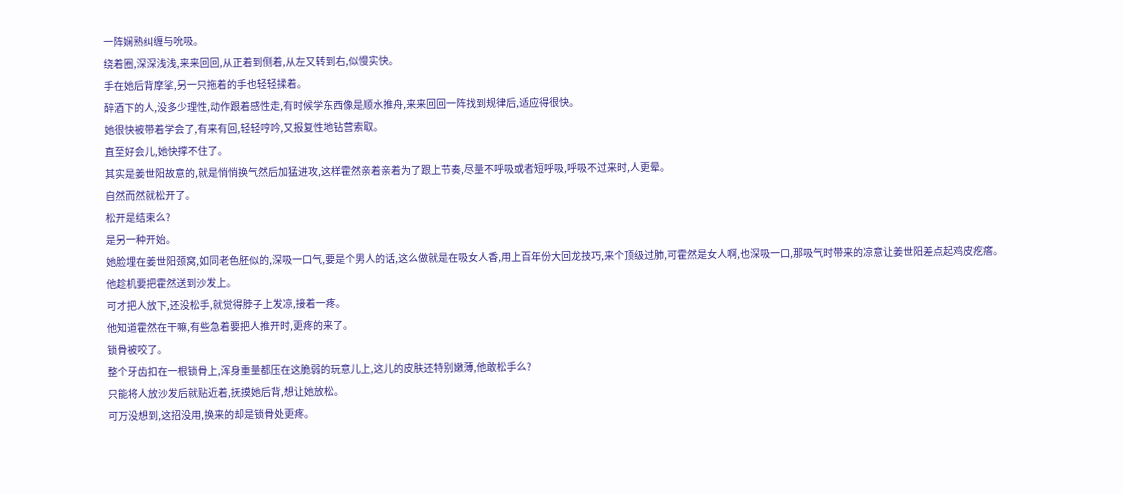一阵娴熟纠缠与吮吸。
绕着圈,深深浅浅,来来回回,从正着到侧着,从左又转到右,似慢实快。
手在她后背摩挲,另一只拖着的手也轻轻揉着。
醉酒下的人,没多少理性,动作跟着感性走,有时候学东西像是顺水推舟,来来回回一阵找到规律后,适应得很快。
她很快被带着学会了,有来有回,轻轻哼吟,又报复性地钻营索取。
直至好会儿,她快撑不住了。
其实是姜世阳故意的,就是悄悄换气然后加猛进攻,这样霍然亲着亲着为了跟上节奏,尽量不呼吸或者短呼吸,呼吸不过来时,人更晕。
自然而然就松开了。
松开是结束么?
是另一种开始。
她脸埋在姜世阳颈窝,如同老色胚似的,深吸一口气,要是个男人的话,这么做就是在吸女人香,用上百年份大回龙技巧,来个顶级过肺,可霍然是女人啊,也深吸一口,那吸气时带来的凉意让姜世阳差点起鸡皮疙瘩。
他趁机要把霍然送到沙发上。
可才把人放下,还没松手,就觉得脖子上发凉,接着一疼。
他知道霍然在干嘛,有些急着要把人推开时,更疼的来了。
锁骨被咬了。
整个牙齿扣在一根锁骨上,浑身重量都压在这脆弱的玩意儿上,这儿的皮肤还特别嫩薄,他敢松手么?
只能将人放沙发后就贴近着,抚摸她后背,想让她放松。
可万没想到,这招没用,换来的却是锁骨处更疼。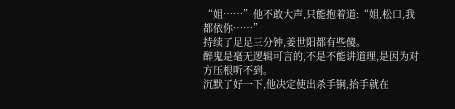“姐……”他不敢大声,只能抱着道:“姐,松口,我都依你……”
持续了足足三分钟,姜世阳都有些傻。
醉鬼是毫无逻辑可言的,不是不能讲道理,是因为对方压根听不到。
沉默了好一下,他决定使出杀手锏,抬手就在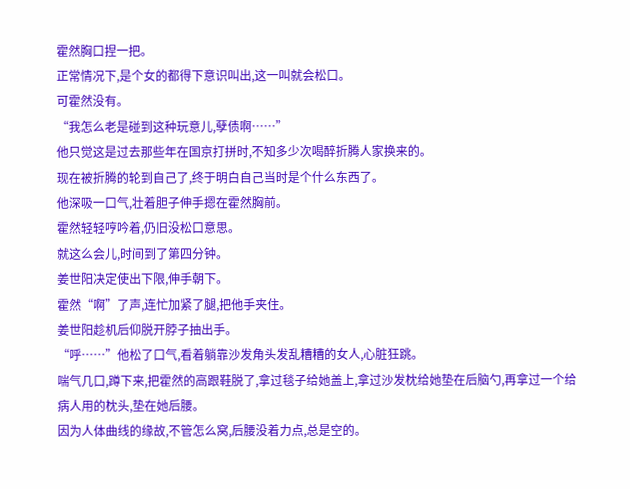霍然胸口捏一把。
正常情况下,是个女的都得下意识叫出,这一叫就会松口。
可霍然没有。
“我怎么老是碰到这种玩意儿,孽债啊……”
他只觉这是过去那些年在国京打拼时,不知多少次喝醉折腾人家换来的。
现在被折腾的轮到自己了,终于明白自己当时是个什么东西了。
他深吸一口气,壮着胆子伸手摁在霍然胸前。
霍然轻轻哼吟着,仍旧没松口意思。
就这么会儿,时间到了第四分钟。
姜世阳决定使出下限,伸手朝下。
霍然“啊”了声,连忙加紧了腿,把他手夹住。
姜世阳趁机后仰脱开脖子抽出手。
“呼……”他松了口气,看着躺靠沙发角头发乱糟糟的女人,心脏狂跳。
喘气几口,蹲下来,把霍然的高跟鞋脱了,拿过毯子给她盖上,拿过沙发枕给她垫在后脑勺,再拿过一个给病人用的枕头,垫在她后腰。
因为人体曲线的缘故,不管怎么窝,后腰没着力点,总是空的。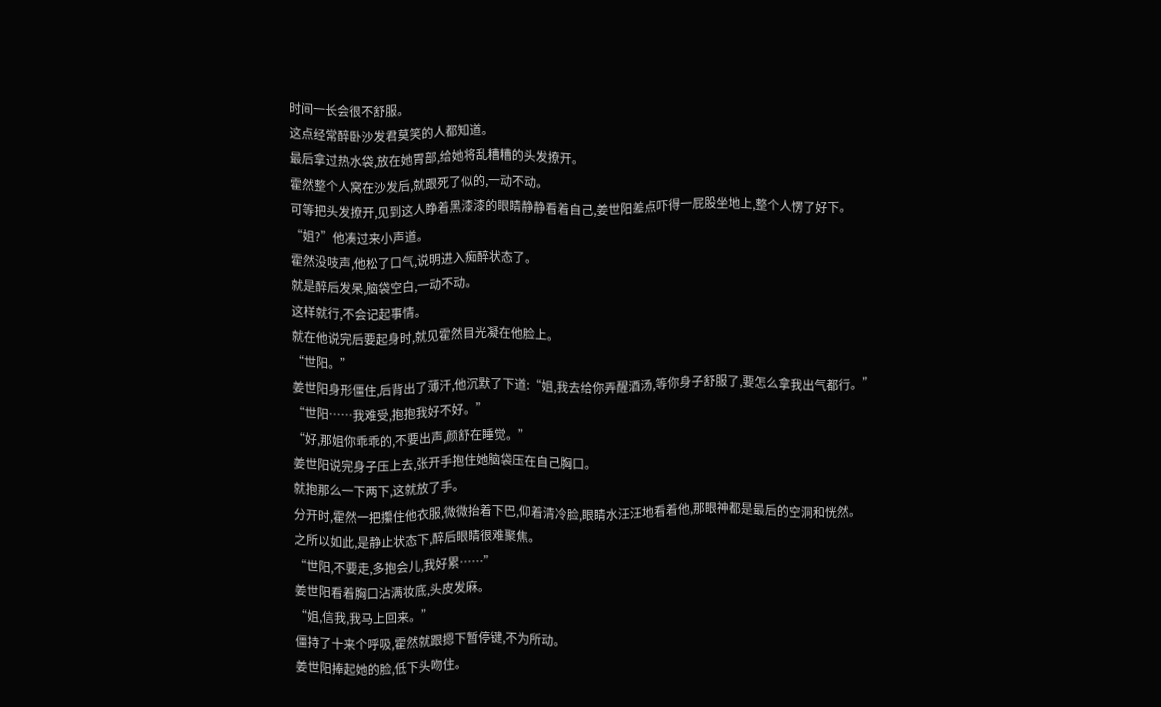时间一长会很不舒服。
这点经常醉卧沙发君莫笑的人都知道。
最后拿过热水袋,放在她胃部,给她将乱糟糟的头发撩开。
霍然整个人窝在沙发后,就跟死了似的,一动不动。
可等把头发撩开,见到这人睁着黑漆漆的眼睛静静看着自己,姜世阳差点吓得一屁股坐地上,整个人愣了好下。
“姐?”他凑过来小声道。
霍然没吱声,他松了口气,说明进入痴醉状态了。
就是醉后发呆,脑袋空白,一动不动。
这样就行,不会记起事情。
就在他说完后要起身时,就见霍然目光凝在他脸上。
“世阳。”
姜世阳身形僵住,后背出了薄汗,他沉默了下道:“姐,我去给你弄醒酒汤,等你身子舒服了,要怎么拿我出气都行。”
“世阳……我难受,抱抱我好不好。”
“好,那姐你乖乖的,不要出声,颜舒在睡觉。”
姜世阳说完身子压上去,张开手抱住她脑袋压在自己胸口。
就抱那么一下两下,这就放了手。
分开时,霍然一把攥住他衣服,微微抬着下巴,仰着清冷脸,眼睛水汪汪地看着他,那眼神都是最后的空洞和恍然。
之所以如此,是静止状态下,醉后眼睛很难聚焦。
“世阳,不要走,多抱会儿,我好累……”
姜世阳看着胸口沾满妆底,头皮发麻。
“姐,信我,我马上回来。”
僵持了十来个呼吸,霍然就跟摁下暂停键,不为所动。
姜世阳捧起她的脸,低下头吻住。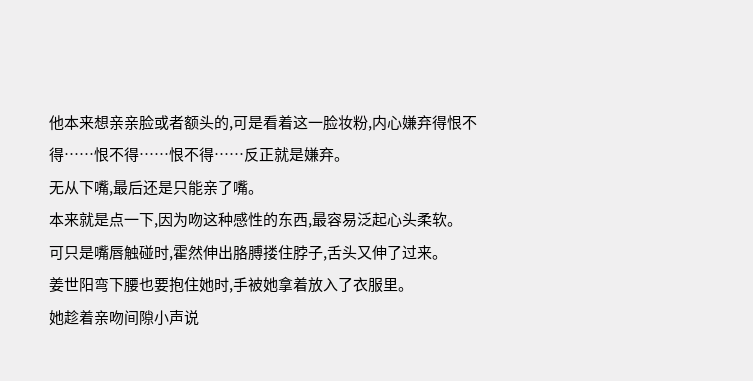他本来想亲亲脸或者额头的,可是看着这一脸妆粉,内心嫌弃得恨不得……恨不得……恨不得……反正就是嫌弃。
无从下嘴,最后还是只能亲了嘴。
本来就是点一下,因为吻这种感性的东西,最容易泛起心头柔软。
可只是嘴唇触碰时,霍然伸出胳膊搂住脖子,舌头又伸了过来。
姜世阳弯下腰也要抱住她时,手被她拿着放入了衣服里。
她趁着亲吻间隙小声说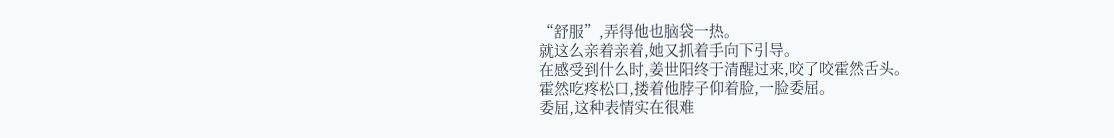“舒服”,弄得他也脑袋一热。
就这么亲着亲着,她又抓着手向下引导。
在感受到什么时,姜世阳终于清醒过来,咬了咬霍然舌头。
霍然吃疼松口,搂着他脖子仰着脸,一脸委屈。
委屈,这种表情实在很难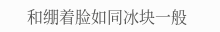和绷着脸如同冰块一般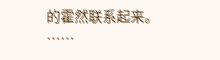的霍然联系起来。
……